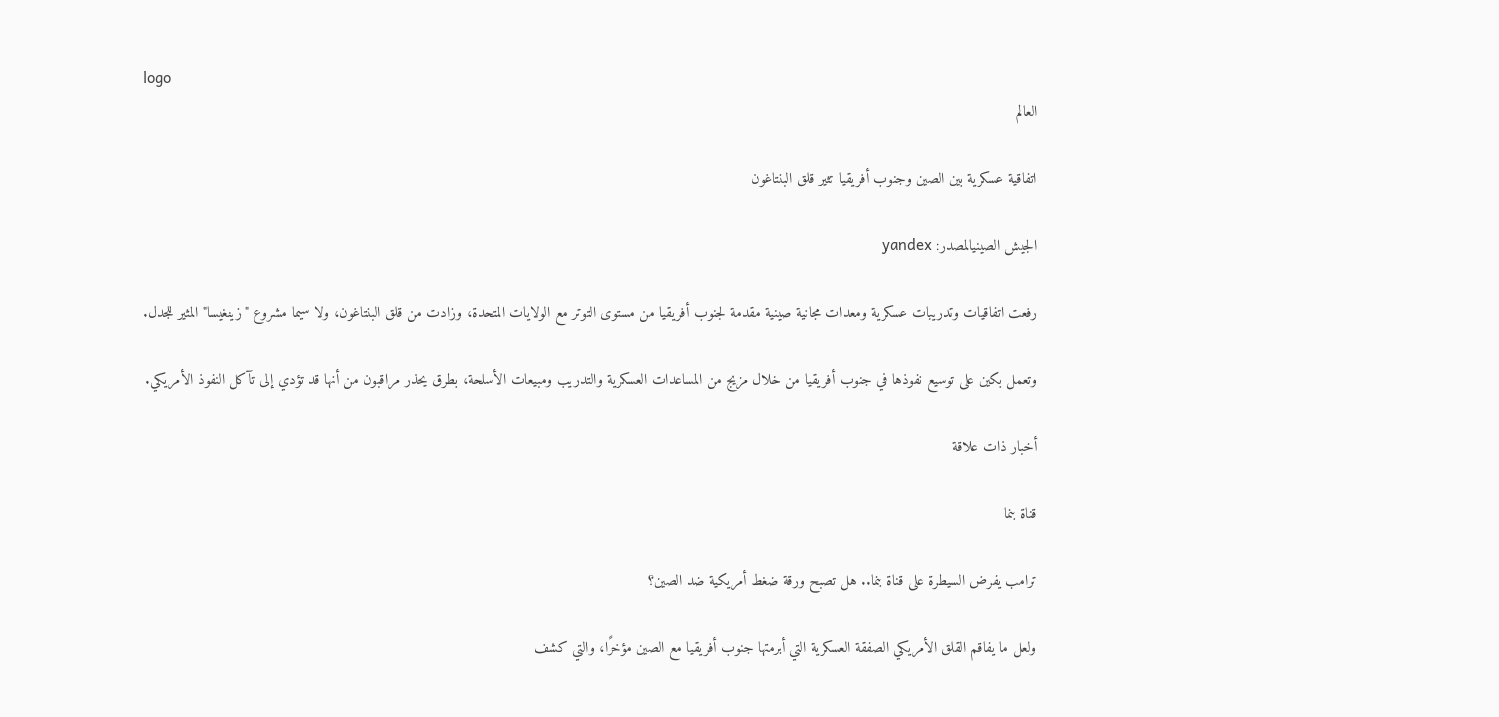logo
العالم

اتفاقية عسكرية بين الصين وجنوب أفريقيا تثير قلق البنتاغون

الجيش الصينيالمصدر: yandex

رفعت اتفاقيات وتدريبات عسكرية ومعدات مجانية صينية مقدمة لجنوب أفريقيا من مستوى التوتر مع الولايات المتحدة، وزادت من قلق البنتاغون، ولا سيما مشروع "زينغيسا" المثير للجدل.

وتعمل بكين على توسيع نفوذها في جنوب أفريقيا من خلال مزيج من المساعدات العسكرية والتدريب ومبيعات الأسلحة، بطرق يحذر مراقبون من أنها قد تؤدي إلى تآكل النفوذ الأمريكي.

أخبار ذات علاقة

قناة بنما

ترامب يفرض السيطرة على قناة بنما.. هل تصبح ورقة ضغط أمريكية ضد الصين؟

ولعل ما يفاقم القلق الأمريكي الصفقة العسكرية التي أبرمتها جنوب أفريقيا مع الصين مؤخرًا، والتي كشف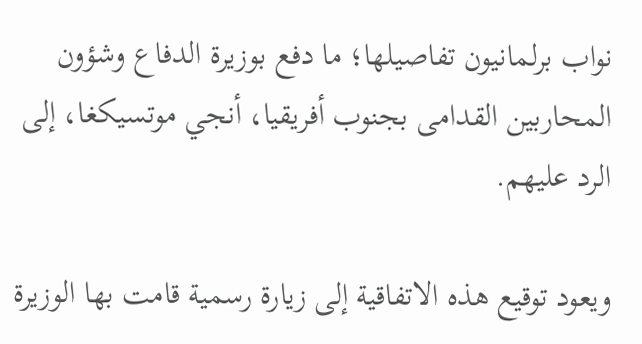نواب برلمانيون تفاصيلها؛ ما دفع بوزيرة الدفاع وشؤون المحاربين القدامى بجنوب أفريقيا، أنجي موتسيكغا، إلى الرد عليهم.

ويعود توقيع هذه الاتفاقية إلى زيارة رسمية قامت بها الوزيرة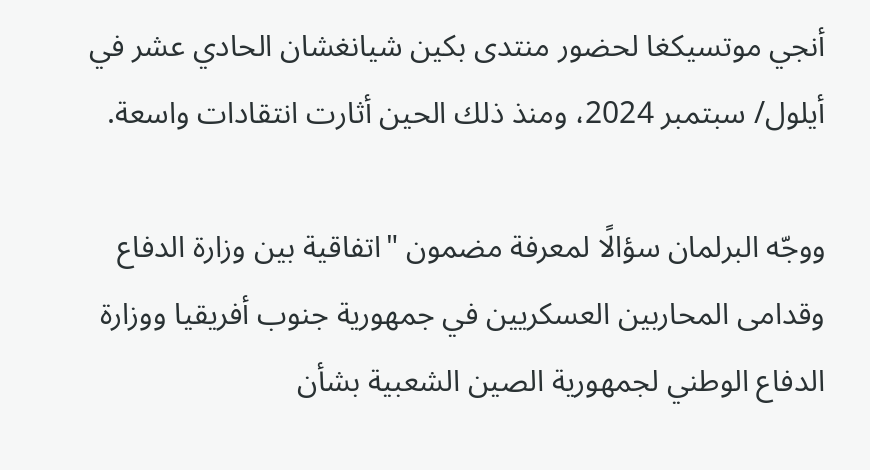أنجي موتسيكغا لحضور منتدى بكين شيانغشان الحادي عشر في أيلول/ سبتمبر 2024، ومنذ ذلك الحين أثارت انتقادات واسعة.

ووجّه البرلمان سؤالًا لمعرفة مضمون "اتفاقية بين وزارة الدفاع وقدامى المحاربين العسكريين في جمهورية جنوب أفريقيا ووزارة الدفاع الوطني لجمهورية الصين الشعبية بشأن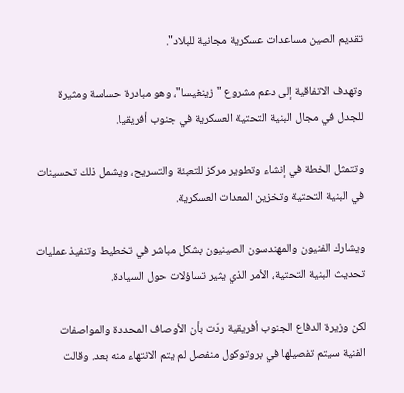تقديم الصين مساعدات عسكرية مجانية للبلاد".

وتهدف الاتفاقية إلى دعم مشروع "زينغيسا"، وهو مبادرة حساسة ومثيرة للجدل في مجال البنية التحتية العسكرية في جنوب أفريقيا.

وتتمثل الخطة في إنشاء وتطوير مركز للتعبئة والتسريح، ويشمل ذلك تحسينات في البنية التحتية وتخزين المعدات العسكرية.

ويشارك الفنيون والمهندسون الصينيون بشكل مباشر في تخطيط وتنفيذ عمليات تحديث البنية التحتية، الأمر الذي يثير تساؤلات حول السيادة.

لكن وزيرة الدفاع الجنوب أفريقية ردّت بأن الأوصاف المحددة والمواصفات الفنية سيتم تفصيلها في بروتوكول منفصل لم يتم الانتهاء منه بعد. وقالت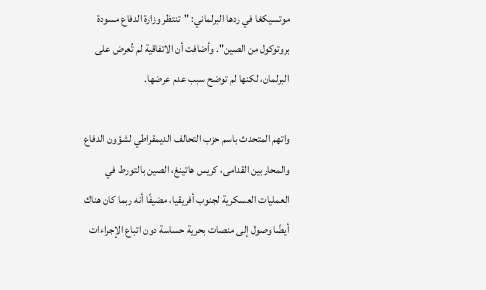موتسيكغا في ردها البرلماني: "تنتظر وزارة الدفاع مسودة بروتوكول من الصين". وأضافت أن الاتفاقية لم تُعرض على البرلمان، لكنها لم توضح سبب عدم عرضها.

واتهم المتحدث باسم حزب التحالف الديمقراطي لشؤون الدفاع والمحاربين القدامى، كريس هاتينغ، الصين بالتورط في العمليات العسكرية لجنوب أفريقيا، مضيفًا أنه ربما كان هناك أيضًا وصول إلى منصات بحرية حساسة دون اتباع الإجراءات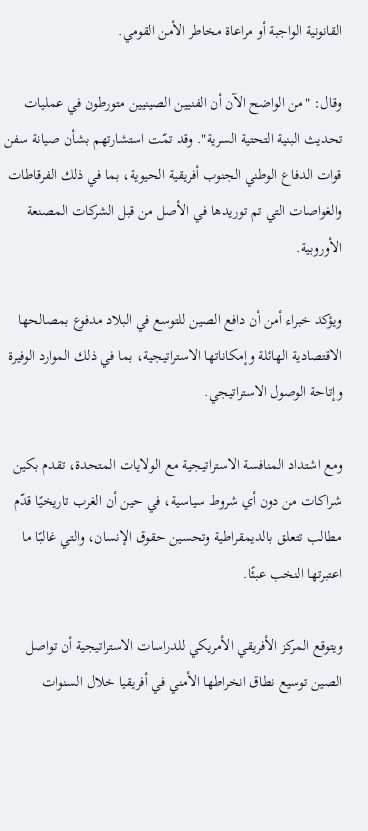القانونية الواجبة أو مراعاة مخاطر الأمن القومي.

وقال: "من الواضح الآن أن الفنيين الصينيين متورطون في عمليات تحديث البنية التحتية السرية". وقد تمّت استشارتهم بشأن صيانة سفن قوات الدفاع الوطني الجنوب أفريقية الحيوية، بما في ذلك الفرقاطات والغواصات التي تم توريدها في الأصل من قبل الشركات المصنعة الأوروبية.

ويؤكد خبراء أمن أن دافع الصين للتوسع في البلاد مدفوع بمصالحها الاقتصادية الهائلة وإمكاناتها الاستراتيجية، بما في ذلك الموارد الوفيرة وإتاحة الوصول الاستراتيجي.

ومع اشتداد المنافسة الاستراتيجية مع الولايات المتحدة، تقدم بكين شراكات من دون أي شروط سياسية، في حين أن الغرب تاريخيًا قدّم مطالب تتعلق بالديمقراطية وتحسين حقوق الإنسان، والتي غالبًا ما اعتبرتها النخب عبئًا.

ويتوقع المركز الأفريقي الأمريكي للدراسات الاستراتيجية أن تواصل الصين توسيع نطاق انخراطها الأمني في أفريقيا خلال السنوات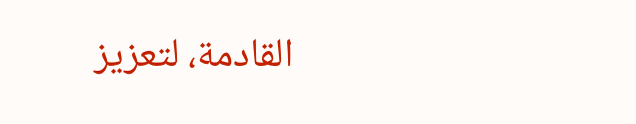القادمة، لتعزيز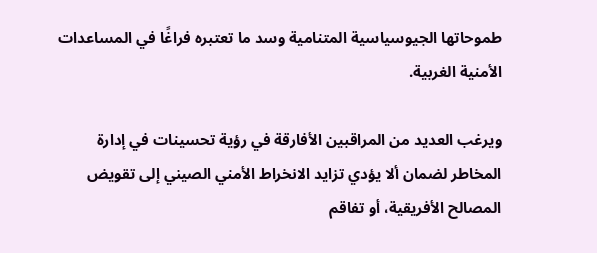طموحاتها الجيوسياسية المتنامية وسد ما تعتبره فراغًا في المساعدات الأمنية الغربية.

ويرغب العديد من المراقبين الأفارقة في رؤية تحسينات في إدارة المخاطر لضمان ألا يؤدي تزايد الانخراط الأمني الصيني إلى تقويض المصالح الأفريقية، أو تفاقم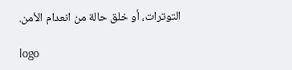التوترات، أو خلق حالة من انعدام الأمن.

logo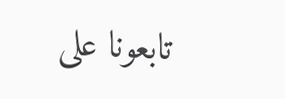تابعونا على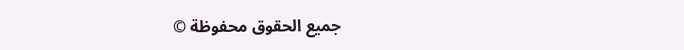جميع الحقوق محفوظة ©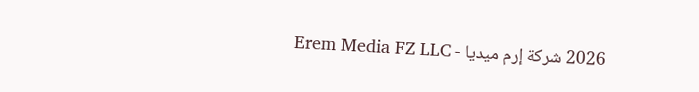2026 شركة إرم ميديا - Erem Media FZ LLC